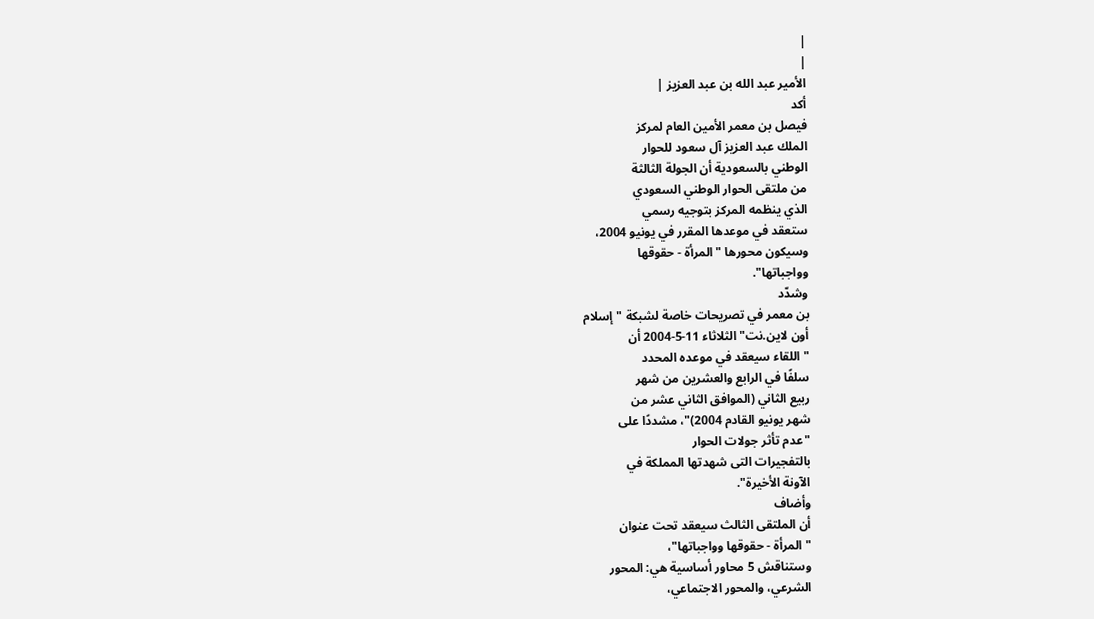|
|
الأمير عبد الله بن عبد العزيز |
أكد
فيصل بن معمر الأمين العام لمركز
الملك عبد العزيز آل سعود للحوار
الوطني بالسعودية أن الجولة الثالثة
من ملتقى الحوار الوطني السعودي
الذي ينظمه المركز بتوجيه رسمي
ستعقد في موعدها المقرر في يونيو 2004،
وسيكون محورها "المرأة - حقوقها
وواجباتها".
وشدّد
بن معمر في تصريحات خاصة لشبكة "إسلام
أون لاين.نت" الثلاثاء 11-5-2004 أن
"اللقاء سيعقد في موعده المحدد
سلفًا في الرابع والعشرين من شهر
ربيع الثاني (الموافق الثاني عشر من
شهر يونيو القادم 2004)"، مشددًا على
"عدم تأثر جولات الحوار
بالتفجيرات التى شهدتها المملكة في
الآونة الأخيرة".
وأضاف
أن الملتقى الثالث سيعقد تحت عنوان
"المرأة - حقوقها وواجباتها"،
وستناقش 5 محاور أساسية هي: المحور
الشرعي، والمحور الاجتماعي،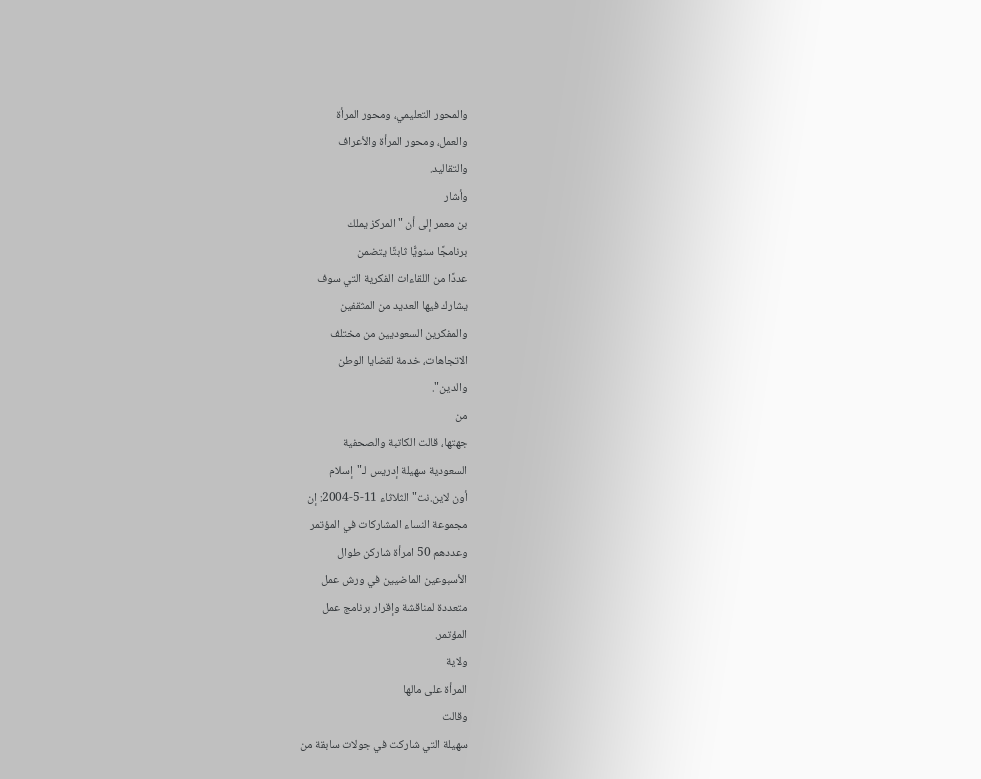والمحور التعليمي، ومحور المرأة
والعمل، ومحور المرأة والأعراف
والتقاليد.
وأشار
بن معمر إلى أن "المركز يملك
برنامجًا سنويًّا ثابتًا يتضمن
عددًا من اللقاءات الفكرية التي سوف
يشارك فيها العديد من المثقفين
والمفكرين السعوديين من مختلف
الاتجاهات، خدمة لقضايا الوطن
والدين".
من
جهتها، قالت الكاتبة والصحفية
السعودية سهيلة إدريس لـ"إسلام
أون لاين.نت" الثلاثاء 11-5-2004: إن
مجموعة النساء المشاركات في المؤتمر
وعددهم 50 امرأة شاركن طوال
الأسبوعين الماضيين في ورش عمل
متعددة لمناقشة وإقرار برنامج عمل
المؤتمر.
ولاية
المرأة على مالها
وقالت
سهيلة التي شاركت في جولات سابقة من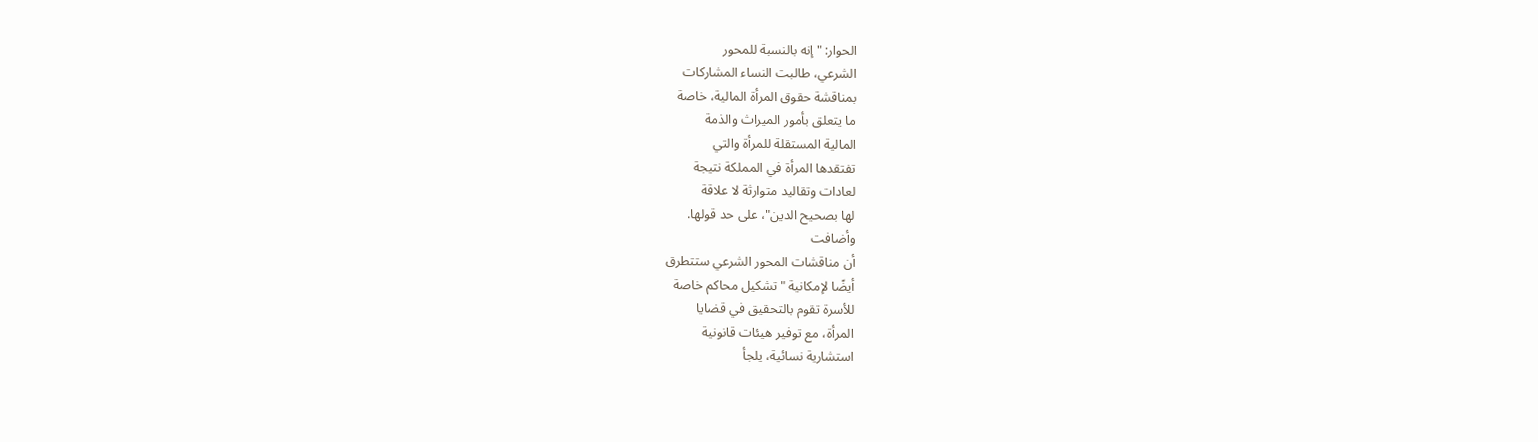الحوار: "إنه بالنسبة للمحور
الشرعي، طالبت النساء المشاركات
بمناقشة حقوق المرأة المالية، خاصة
ما يتعلق بأمور الميراث والذمة
المالية المستقلة للمرأة والتي
تفتقدها المرأة في المملكة نتيجة
لعادات وتقاليد متوارثة لا علاقة
لها بصحيح الدين"، على حد قولها.
وأضافت
أن مناقشات المحور الشرعي ستتطرق
أيضًا لإمكانية "تشكيل محاكم خاصة
للأسرة تقوم بالتحقيق في قضايا
المرأة، مع توفير هيئات قانونية
استشارية نسائية، يلجأ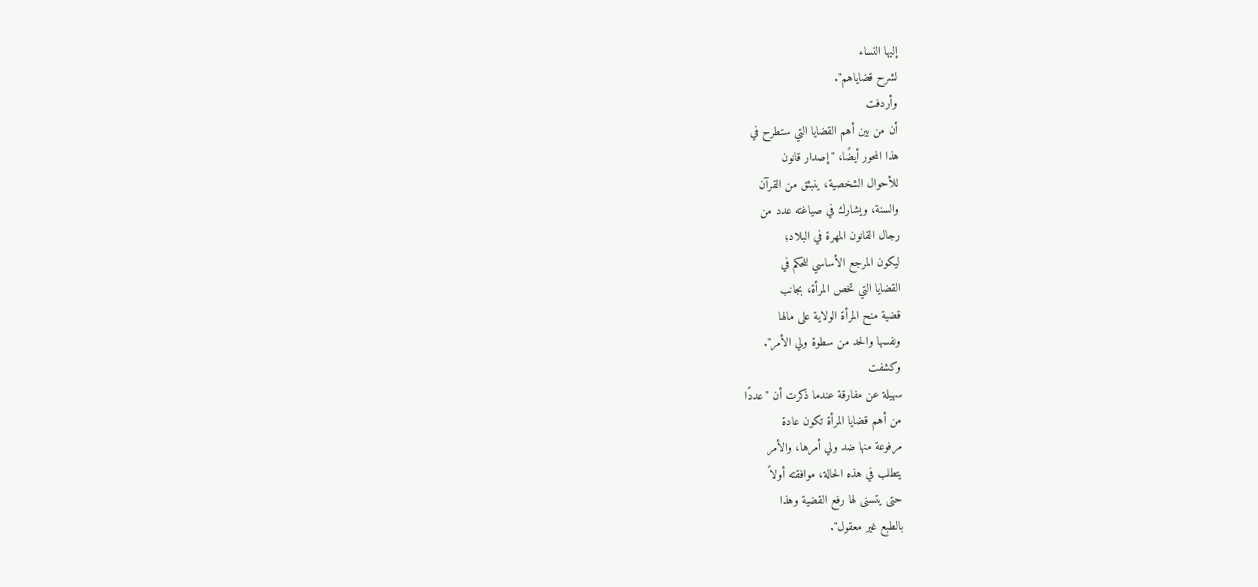إليها النساء
لشرح قضاياهم".
وأردفت
أن من بين أهم القضايا التي ستطرح في
هذا المحور أيضًا، "إصدار قانون
للأحوال الشخصية، ينبثق من القرآن
والسنة، ويشارك في صياغته عدد من
رجال القانون المهرة في البلاد؛
ليكون المرجع الأساسي للحكم في
القضايا التي تخص المرأة، بجانب
قضية منح المرأة الولاية على مالها
ونفسها والحد من سطوة ولي الأمر".
وكشفت
سهيلة عن مفارقة عندما ذكرت أن "عددًا
من أهم قضايا المرأة تكون عادة
مرفوعة منها ضد ولي أمرها، والأمر
يتطلب في هذه الحالة، موافقته أولاً
حتى يتسنى لها رفع القضية وهذا
بالطبع غير معقول".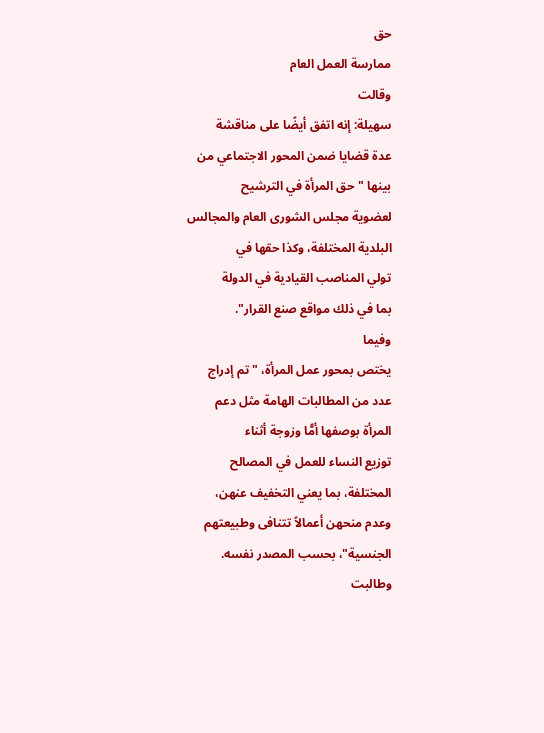حق
ممارسة العمل العام
وقالت
سهيلة: إنه اتفق أيضًا على مناقشة
عدة قضايا ضمن المحور الاجتماعي من
بينها "حق المرأة في الترشيح
لعضوية مجلس الشورى العام والمجالس
البلدية المختلفة، وكذا حقها في
تولي المناصب القيادية في الدولة
بما في ذلك مواقع صنع القرار".
وفيما
يختص بمحور عمل المرأة، "تم إدراج
عدد من المطالبات الهامة مثل دعم
المرأة بوصفها أمًّا وزوجة أثناء
توزيع النساء للعمل في المصالح
المختلفة، بما يعني التخفيف عنهن،
وعدم منحهن أعمالاً تتنافى وطبيعتهم
الجنسية"، بحسب المصدر نفسه.
وطالبت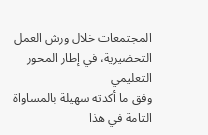المجتمعات خلال ورش العمل
التحضيرية، في إطار المحور التعليمي
وفق ما أكدته سهيلة بالمساواة
التامة في هذا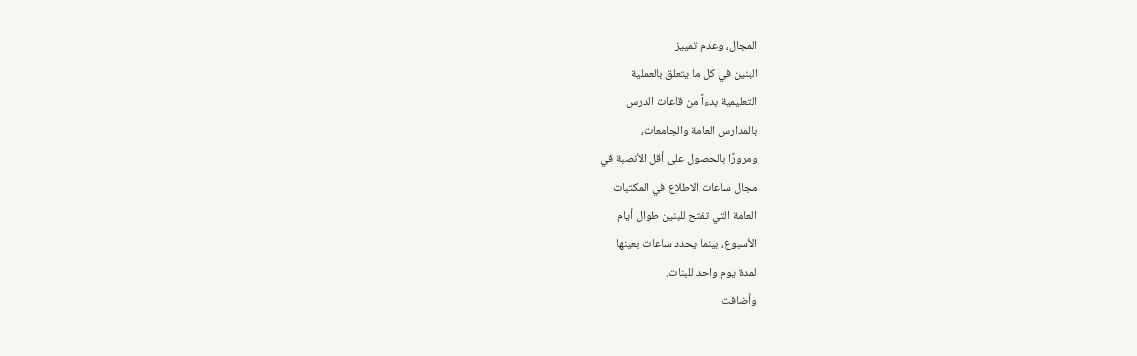المجال، وعدم تمييز
البنين في كل ما يتعلق بالعملية
التعليمية بدءاً من قاعات الدرس
بالمدارس العامة والجامعات،
ومرورًا بالحصول على أقل الأنصبة في
مجال ساعات الاطلاع في المكتبات
العامة التي تفتح للبنين طوال أيام
الأسبوع، بينما يحدد ساعات بعينها
لمدة يوم واحد للبنات.
وأضافت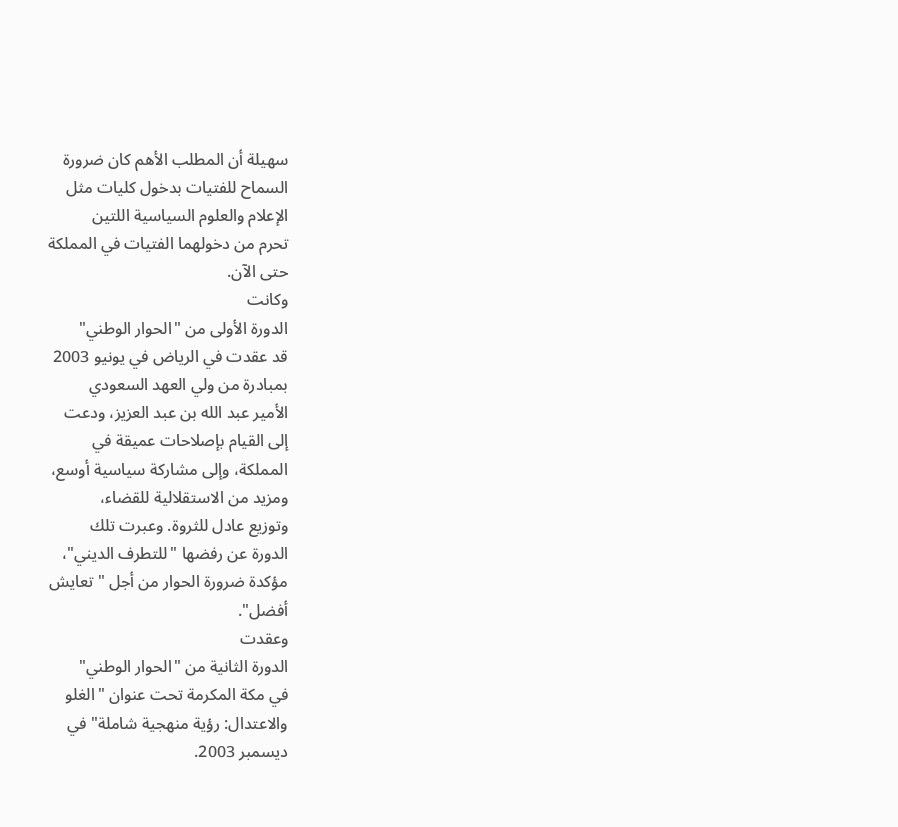سهيلة أن المطلب الأهم كان ضرورة
السماح للفتيات بدخول كليات مثل
الإعلام والعلوم السياسية اللتين
تحرم من دخولهما الفتيات في المملكة
حتى الآن.
وكانت
الدورة الأولى من "الحوار الوطني"
قد عقدت في الرياض في يونيو 2003
بمبادرة من ولي العهد السعودي
الأمير عبد الله بن عبد العزيز، ودعت
إلى القيام بإصلاحات عميقة في
المملكة، وإلى مشاركة سياسية أوسع،
ومزيد من الاستقلالية للقضاء،
وتوزيع عادل للثروة. وعبرت تلك
الدورة عن رفضها "للتطرف الديني"،
مؤكدة ضرورة الحوار من أجل "تعايش
أفضل".
وعقدت
الدورة الثانية من "الحوار الوطني"
في مكة المكرمة تحت عنوان "الغلو
والاعتدال: رؤية منهجية شاملة" في
ديسمبر 2003.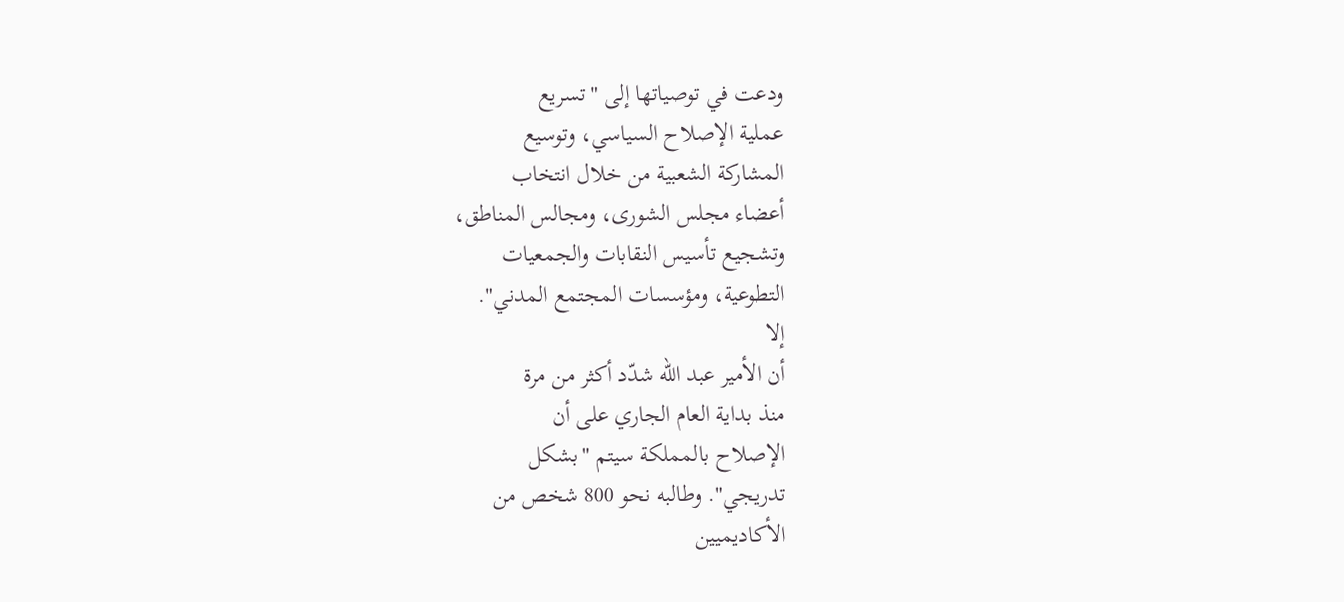ودعت في توصياتها إلى "تسريع
عملية الإصلاح السياسي، وتوسيع
المشاركة الشعبية من خلال انتخاب
أعضاء مجلس الشورى، ومجالس المناطق،
وتشجيع تأسيس النقابات والجمعيات
التطوعية، ومؤسسات المجتمع المدني".
إلا
أن الأمير عبد الله شدّد أكثر من مرة
منذ بداية العام الجاري على أن
الإصلاح بالمملكة سيتم "بشكل
تدريجي". وطالبه نحو 800 شخص من
الأكاديميين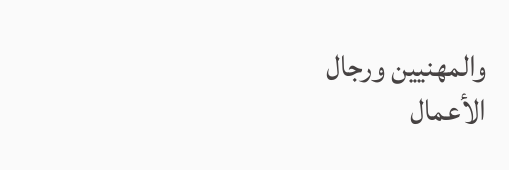والمهنيين ورجال
الأعمال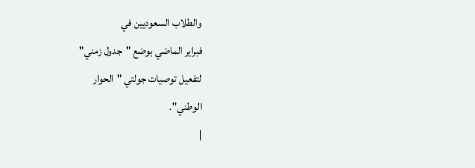والطلاب السعوديين في
فبراير الماضي بوضع "جدول زمني"
لتفعيل توصيات جولتي "الحوار
الوطني".
|